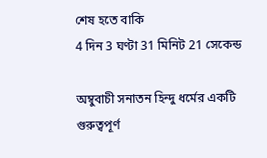শেষ হতে বাকি
4 দিন 3 ঘণ্টা 31 মিনিট 21 সেকেন্ড

অম্বুবাচী সনাতন হিন্দু ধর্মের একটি গুরুত্বপূর্ণ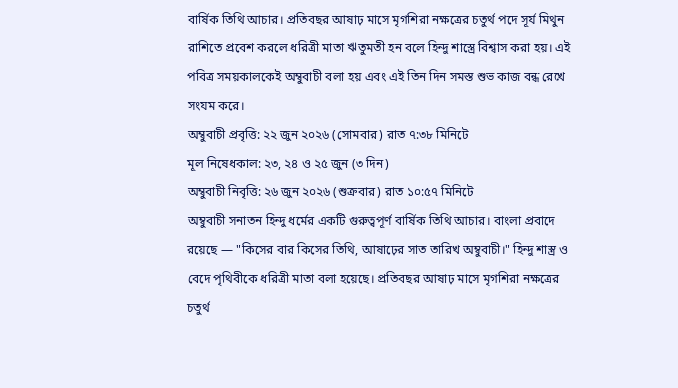বার্ষিক তিথি আচার। প্রতিবছর আষাঢ় মাসে মৃগশিরা নক্ষত্রের চতুর্থ পদে সূর্য মিথুন রাশিতে প্রবেশ করলে ধরিত্রী মাতা ঋতুমতী হন বলে হিন্দু শাস্ত্রে বিশ্বাস করা হয়। এই পবিত্র সময়কালকেই অম্বুবাচী বলা হয় এবং এই তিন দিন সমস্ত শুভ কাজ বন্ধ রেখে সংযম করে।
অম্বুবাচী প্রবৃত্তি: ২২ জুন ২০২৬ (সোমবার) রাত ৭:৩৮ মিনিটে
মূল নিষেধকাল: ২৩, ২৪ ও ২৫ জুন (৩ দিন)
অম্বুবাচী নিবৃত্তি: ২৬ জুন ২০২৬ (শুক্রবার) রাত ১০:৫৭ মিনিটে
অম্বুবাচী সনাতন হিন্দু ধর্মের একটি গুরুত্বপূর্ণ বার্ষিক তিথি আচার। বাংলা প্রবাদে রয়েছে — "কিসের বার কিসের তিথি, আষাঢ়ের সাত তারিখ অম্বুবাচী।" হিন্দু শাস্ত্র ও বেদে পৃথিবীকে ধরিত্রী মাতা বলা হয়েছে। প্রতিবছর আষাঢ় মাসে মৃগশিরা নক্ষত্রের চতুর্থ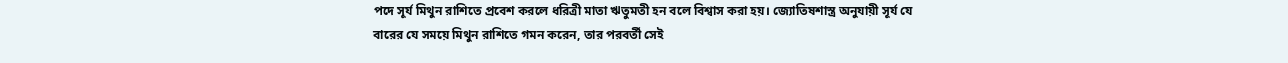পদে সূর্য মিথুন রাশিতে প্রবেশ করলে ধরিত্রী মাতা ঋতুমতী হন বলে বিশ্বাস করা হয়। জ্যোতিষশাস্ত্র অনুযায়ী সূর্য যে বারের যে সময়ে মিথুন রাশিতে গমন করেন, তার পরবর্তী সেই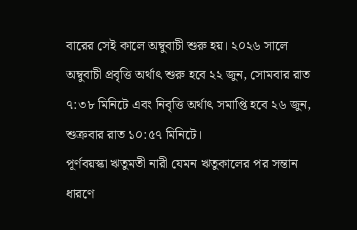বারের সেই কালে অম্বুবাচী শুরু হয়। ২০২৬ সালে অম্বুবাচী প্রবৃত্তি অর্থাৎ শুরু হবে ২২ জুন, সোমবার রাত ৭:৩৮ মিনিটে এবং নিবৃত্তি অর্থাৎ সমাপ্তি হবে ২৬ জুন, শুক্রবার রাত ১০:৫৭ মিনিটে।
পূর্ণবয়স্কা ঋতুমতী নারী যেমন ঋতুকালের পর সন্তান ধারণে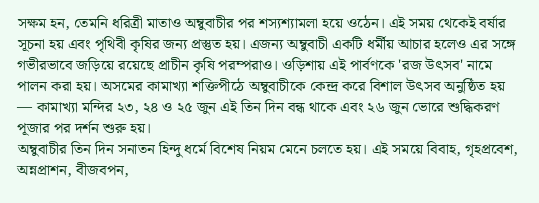সক্ষম হন, তেমনি ধরিত্রী মাতাও অম্বুবাচীর পর শস্যশ্যামলা হয়ে ওঠেন। এই সময় থেকেই বর্ষার সূচনা হয় এবং পৃথিবী কৃষির জন্য প্রস্তুত হয়। এজন্য অম্বুবাচী একটি ধর্মীয় আচার হলেও এর সঙ্গে গভীরভাবে জড়িয়ে রয়েছে প্রাচীন কৃষি পরম্পরাও। ওড়িশায় এই পার্বণকে 'রজ উৎসব' নামে পালন করা হয়। অসমের কামাখ্যা শক্তিপীঠে অম্বুবাচীকে কেন্দ্র করে বিশাল উৎসব অনুষ্ঠিত হয় — কামাখ্যা মন্দির ২৩, ২৪ ও ২৫ জুন এই তিন দিন বন্ধ থাকে এবং ২৬ জুন ভোরে শুদ্ধিকরণ পূজার পর দর্শন শুরু হয়।
অম্বুবাচীর তিন দিন সনাতন হিন্দু ধর্মে বিশেষ নিয়ম মেনে চলতে হয়। এই সময়ে বিবাহ, গৃহপ্রবেশ, অন্নপ্রাশন, বীজবপন,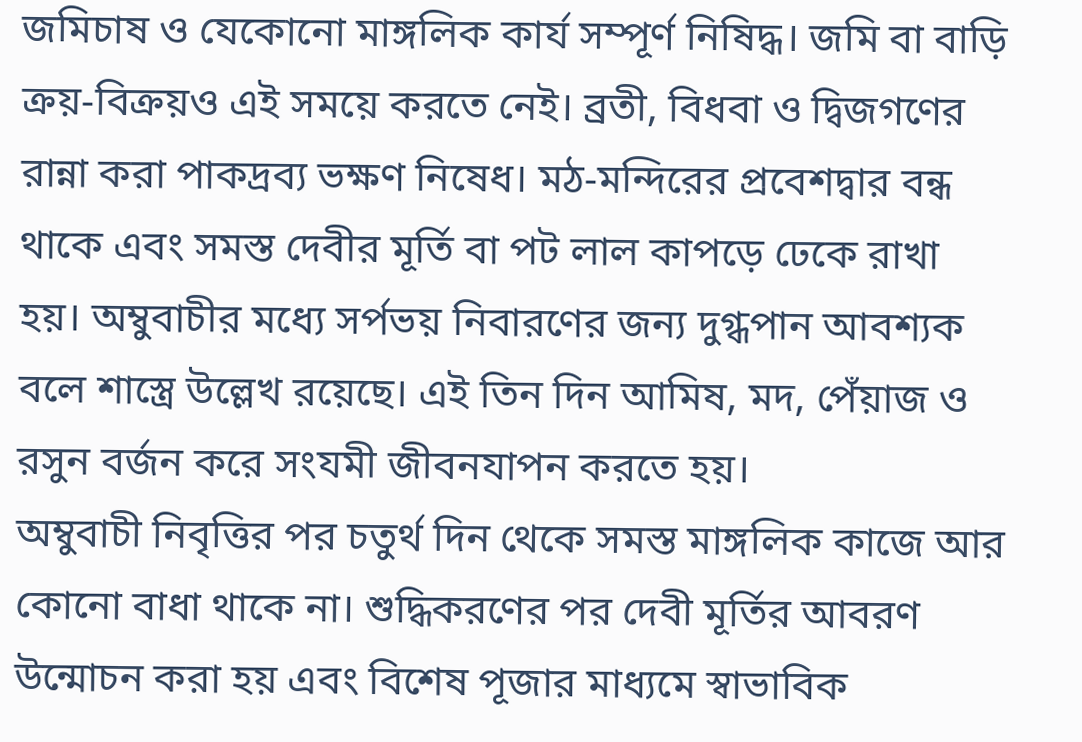জমিচাষ ও যেকোনো মাঙ্গলিক কার্য সম্পূর্ণ নিষিদ্ধ। জমি বা বাড়ি ক্রয়-বিক্রয়ও এই সময়ে করতে নেই। ব্রতী, বিধবা ও দ্বিজগণের রান্না করা পাকদ্রব্য ভক্ষণ নিষেধ। মঠ-মন্দিরের প্রবেশদ্বার বন্ধ থাকে এবং সমস্ত দেবীর মূর্তি বা পট লাল কাপড়ে ঢেকে রাখা হয়। অম্বুবাচীর মধ্যে সর্পভয় নিবারণের জন্য দুগ্ধপান আবশ্যক বলে শাস্ত্রে উল্লেখ রয়েছে। এই তিন দিন আমিষ, মদ, পেঁয়াজ ও রসুন বর্জন করে সংযমী জীবনযাপন করতে হয়।
অম্বুবাচী নিবৃত্তির পর চতুর্থ দিন থেকে সমস্ত মাঙ্গলিক কাজে আর কোনো বাধা থাকে না। শুদ্ধিকরণের পর দেবী মূর্তির আবরণ উন্মোচন করা হয় এবং বিশেষ পূজার মাধ্যমে স্বাভাবিক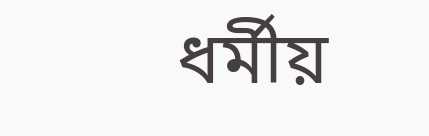ধর্মীয়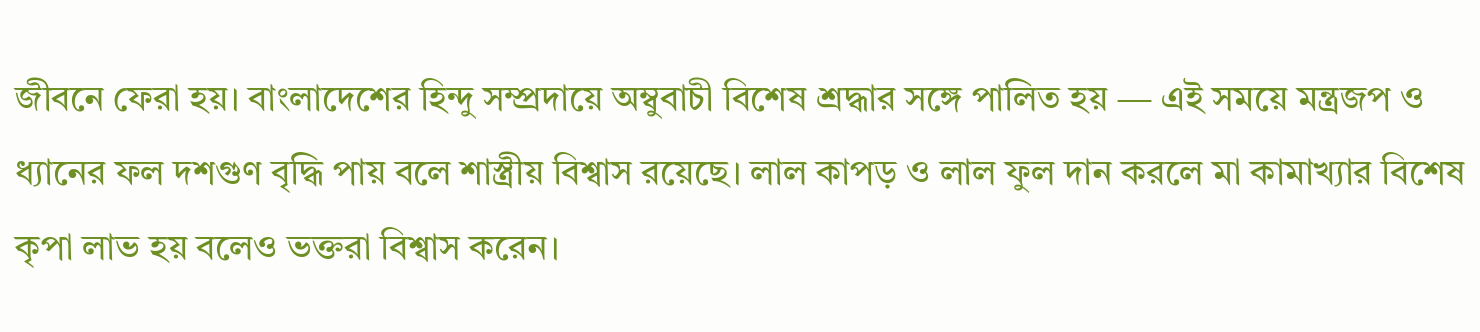জীবনে ফেরা হয়। বাংলাদেশের হিন্দু সম্প্রদায়ে অম্বুবাচী বিশেষ শ্রদ্ধার সঙ্গে পালিত হয় — এই সময়ে মন্ত্রজপ ও ধ্যানের ফল দশগুণ বৃদ্ধি পায় বলে শাস্ত্রীয় বিশ্বাস রয়েছে। লাল কাপড় ও লাল ফুল দান করলে মা কামাখ্যার বিশেষ কৃপা লাভ হয় বলেও ভক্তরা বিশ্বাস করেন।